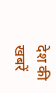देश की खबरें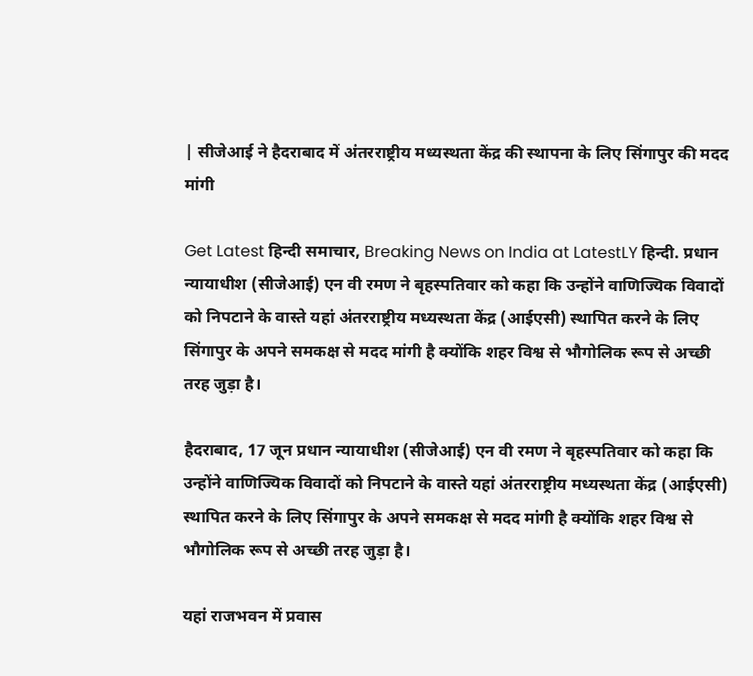| सीजेआई ने हैदराबाद में अंतरराष्ट्रीय मध्यस्थता केंद्र की स्थापना के लिए सिंगापुर की मदद मांगी

Get Latest हिन्दी समाचार, Breaking News on India at LatestLY हिन्दी. प्रधान न्यायाधीश (सीजेआई) एन वी रमण ने बृहस्पतिवार को कहा कि उन्होंने वाणिज्यिक विवादों को निपटाने के वास्ते यहां अंतरराष्ट्रीय मध्यस्थता केंद्र (आईएसी) स्थापित करने के लिए सिंगापुर के अपने समकक्ष से मदद मांगी है क्योंकि शहर विश्व से भौगोलिक रूप से अच्छी तरह जुड़ा है।

हैदराबाद, 17 जून प्रधान न्यायाधीश (सीजेआई) एन वी रमण ने बृहस्पतिवार को कहा कि उन्होंने वाणिज्यिक विवादों को निपटाने के वास्ते यहां अंतरराष्ट्रीय मध्यस्थता केंद्र (आईएसी) स्थापित करने के लिए सिंगापुर के अपने समकक्ष से मदद मांगी है क्योंकि शहर विश्व से भौगोलिक रूप से अच्छी तरह जुड़ा है।

यहां राजभवन में प्रवास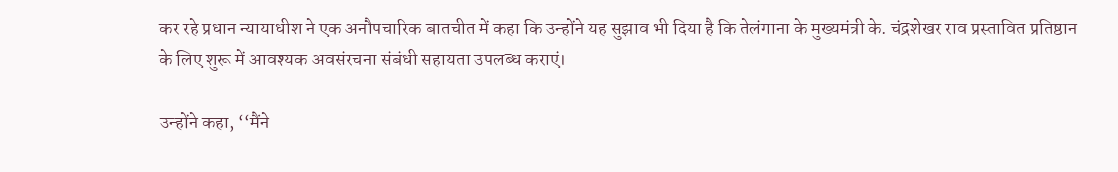कर रहे प्रधान न्यायाधीश ने एक अनौपचारिक बातचीत में कहा कि उन्होंने यह सुझाव भी दिया है कि तेलंगाना के मुख्यमंत्री के. चंद्रशेखर राव प्रस्तावित प्रतिष्ठान के लिए शुरू में आवश्यक अवसंरचना संबंधी सहायता उपलब्ध कराएं।

उन्होंने कहा, ‘‘मैंने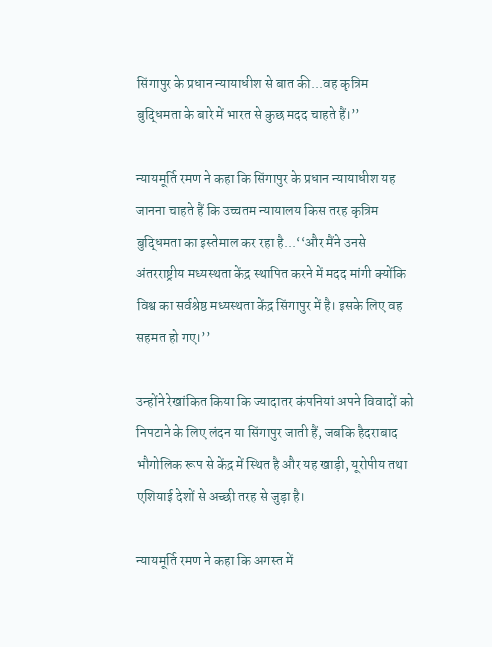सिंगापुर के प्रधान न्यायाधीश से बात की...वह कृत्रिम बुद्धिमता के बारे में भारत से कुछ मदद चाहते हैं।’’

न्यायमूर्ति रमण ने कहा कि सिंगापुर के प्रधान न्यायाधीश यह जानना चाहते हैं कि उच्चतम न्यायालय किस तरह कृत्रिम बुद्धिमता का इस्तेमाल कर रहा है...‘‘और मैंने उनसे अंतरराष्ट्रीय मध्यस्थता केंद्र स्थापित करने में मदद मांगी क्योंकि विश्व का सर्वश्रेष्ठ मध्यस्थता केंद्र सिंगापुर में है। इसके लिए वह सहमत हो गए।’’

उन्होंने रेखांकित किया कि ज्यादातर कंपनियां अपने विवादों को निपटाने के लिए लंदन या सिंगापुर जाती हैं, जबकि हैदराबाद भौगोलिक रूप से केंद्र में स्थित है और यह खाड़ी, यूरोपीय तथा एशियाई देशों से अच्छी तरह से जुड़ा है।

न्यायमूर्ति रमण ने कहा कि अगस्त में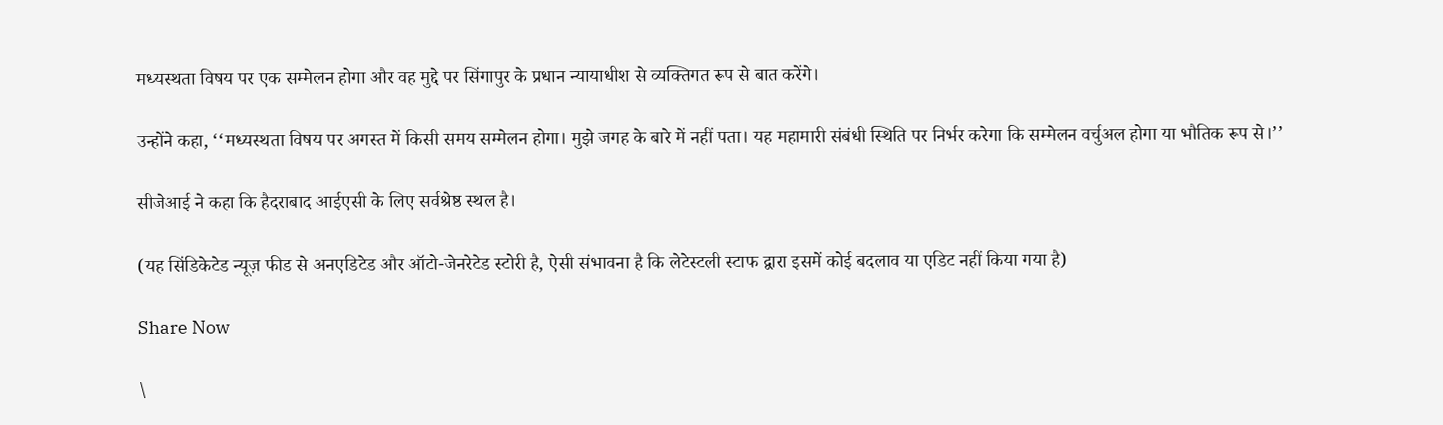मध्यस्थता विषय पर एक सम्मेलन होगा और वह मुद्दे पर सिंगापुर के प्रधान न्यायाधीश से व्यक्तिगत रूप से बात करेंगे।

उन्होंने कहा, ‘‘मध्यस्थता विषय पर अगस्त में किसी समय सम्मेलन होगा। मुझे जगह के बारे में नहीं पता। यह महामारी संबंधी स्थिति पर निर्भर करेगा कि सम्मेलन वर्चुअल होगा या भौतिक रूप से।’’

सीजेआई ने कहा कि हैदराबाद आईएसी के लिए सर्वश्रेष्ठ स्थल है।

(यह सिंडिकेटेड न्यूज़ फीड से अनएडिटेड और ऑटो-जेनरेटेड स्टोरी है, ऐसी संभावना है कि लेटेस्टली स्टाफ द्वारा इसमें कोई बदलाव या एडिट नहीं किया गया है)

Share Now

\